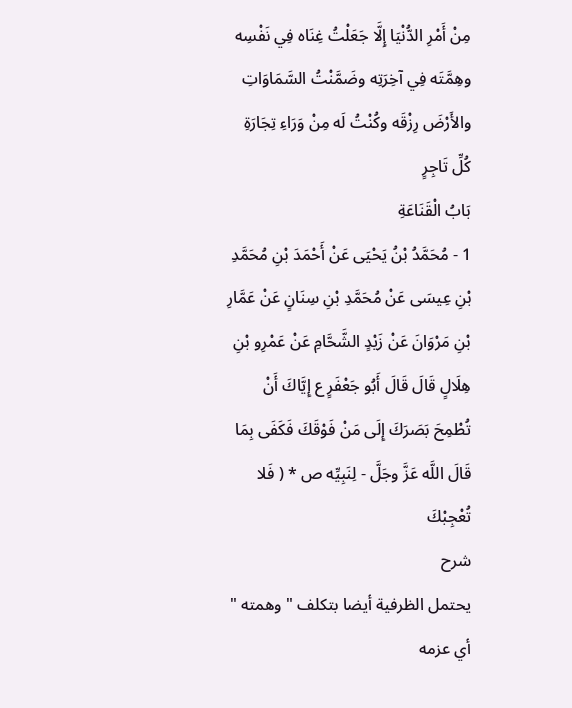مِنْ أَمْرِ الدُّنْيَا إِلَّا جَعَلْتُ غِنَاه فِي نَفْسِه وهِمَّتَه فِي آخِرَتِه وضَمَّنْتُ السَّمَاوَاتِ والأَرْضَ رِزْقَه وكُنْتُ لَه مِنْ وَرَاءِ تِجَارَةِ كُلِّ تَاجِرٍ
بَابُ الْقَنَاعَةِ
1 - مُحَمَّدُ بْنُ يَحْيَى عَنْ أَحْمَدَ بْنِ مُحَمَّدِ بْنِ عِيسَى عَنْ مُحَمَّدِ بْنِ سِنَانٍ عَنْ عَمَّارِ بْنِ مَرْوَانَ عَنْ زَيْدٍ الشَّحَّامِ عَنْ عَمْرِو بْنِ هِلَالٍ قَالَ قَالَ أَبُو جَعْفَرٍ ع إِيَّاكَ أَنْ تُطْمِحَ بَصَرَكَ إِلَى مَنْ فَوْقَكَ فَكَفَى بِمَا قَالَ اللَّه عَزَّ وجَلَّ - لِنَبِيِّه ص * ( فَلا تُعْجِبْكَ
شرح
يحتمل الظرفية أيضا بتكلف " وهمته " أي عزمه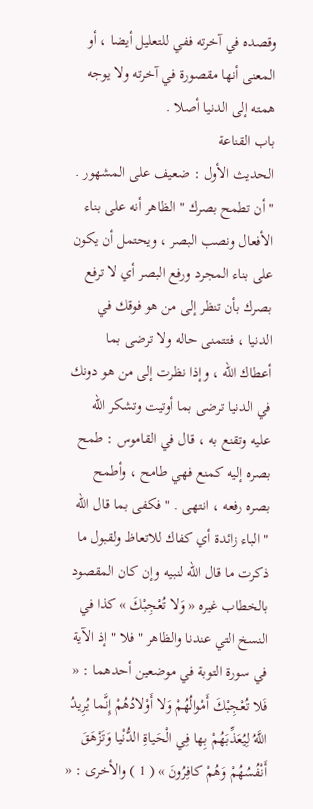وقصده في آخرته ففي للتعليل أيضا ، أو المعنى أنها مقصورة في آخرته ولا يوجه همته إلى الدنيا أصلا .
باب القناعة
الحديث الأول : ضعيف على المشهور . " أن تطمح بصرك " الظاهر أنه على بناء الأفعال ونصب البصر ، ويحتمل أن يكون على بناء المجرد ورفع البصر أي لا ترفع بصرك بأن تنظر إلى من هو فوقك في الدنيا ، فتتمنى حاله ولا ترضى بما أعطاك الله ، وإذا نظرت إلى من هو دونك في الدنيا ترضى بما أوتيت وتشكر الله عليه وتقنع به ، قال في القاموس : طمح بصره إليه كمنع فهي طامح ، وأطمح بصره رفعه ، انتهى . " فكفى بما قال الله " الباء زائدة أي كفاك للاتعاظ ولقبول ما ذكرت ما قال الله لنبيه وإن كان المقصود بالخطاب غيره « وَلا تُعْجِبْكَ » كذا في النسخ التي عندنا والظاهر " فلا " إذ الآية في سورة التوبة في موضعين أحدهما : « فَلا تُعْجِبْكَ أَمْوالُهُمْ وَلا أَوْلادُهُمْ إِنَّما يُرِيدُ اللَّهُ لِيُعَذِّبَهُمْ بِها فِي الْحَياةِ الدُّنْيا وَتَزْهَقَ أَنْفُسُهُمْ وَهُمْ كافِرُونَ » ( 1 ) والأخرى : «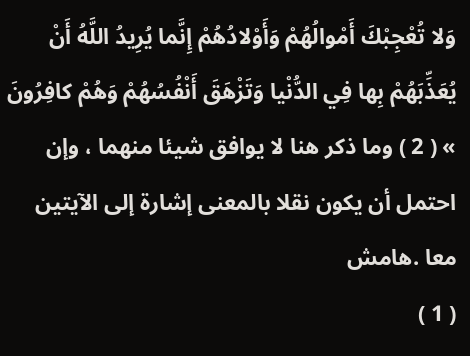وَلا تُعْجِبْكَ أَمْوالُهُمْ وَأَوْلادُهُمْ إِنَّما يُرِيدُ اللَّهُ أَنْ يُعَذِّبَهُمْ بِها فِي الدُّنْيا وَتَزْهَقَ أَنْفُسُهُمْ وَهُمْ كافِرُونَ » ( 2 ) وما ذكر هنا لا يوافق شيئا منهما ، وإن احتمل أن يكون نقلا بالمعنى إشارة إلى الآيتين معا .هامش
( 1 )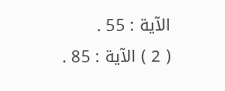الآية : 55 .
( 2 ) الآية : 85 .